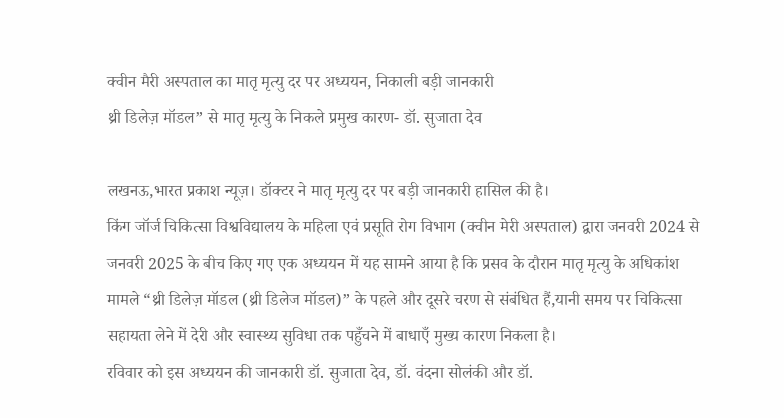क्वीन मैरी अस्पताल का मातृ मृत्यु दर पर अध्ययन, निकाली बड़ी जानकारी
थ्री डिलेज़ मॉडल” से मातृ मृत्यु के निकले प्रमुख कारण- डॉ. सुजाता देव

लखनऊ,भारत प्रकाश न्यूज़। डॉक्टर ने मातृ मृत्यु दर पर बड़ी जानकारी हासिल की है।
किंग जॉर्ज चिकित्सा विश्वविद्यालय के महिला एवं प्रसूति रोग विभाग (क्वीन मेरी अस्पताल) द्वारा जनवरी 2024 से जनवरी 2025 के बीच किए गए एक अध्ययन में यह सामने आया है कि प्रसव के दौरान मातृ मृत्यु के अधिकांश मामले “थ्री डिलेज़ मॉडल (थ्री डिलेज मॉडल)” के पहले और दूसरे चरण से संबंधित हैं,यानी समय पर चिकित्सा सहायता लेने में देरी और स्वास्थ्य सुविधा तक पहुँचने में बाधाएँ मुख्य कारण निकला है।
रविवार को इस अध्ययन की जानकारी डॉ. सुजाता देव, डॉ. वंदना सोलंकी और डॉ.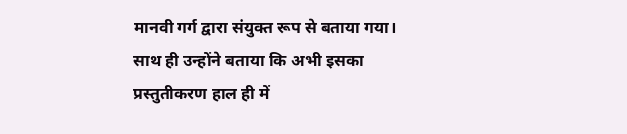मानवी गर्ग द्वारा संयुक्त रूप से बताया गया। साथ ही उन्होंने बताया कि अभी इसका प्रस्तुतीकरण हाल ही में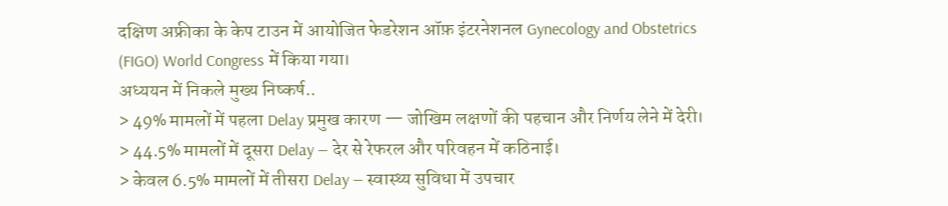दक्षिण अफ्रीका के केप टाउन में आयोजित फेडरेशन ऑफ़ इंटरनेशनल Gynecology and Obstetrics (FIGO) World Congress में किया गया।
अध्ययन में निकले मुख्य निष्कर्ष..
> 49% मामलों में पहला Delay प्रमुख कारण — जोखिम लक्षणों की पहचान और निर्णय लेने में देरी।
> 44.5% मामलों में दूसरा Delay — देर से रेफरल और परिवहन में कठिनाई।
> केवल 6.5% मामलों में तीसरा Delay — स्वास्थ्य सुविधा में उपचार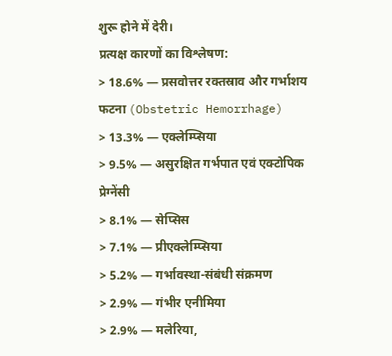शुरू होने में देरी।
प्रत्यक्ष कारणों का विश्लेषण:
> 18.6% — प्रसवोत्तर रक्तस्राव और गर्भाशय फटना (Obstetric Hemorrhage)
> 13.3% — एक्लेम्प्सिया
> 9.5% — असुरक्षित गर्भपात एवं एक्टोपिक प्रेग्नेंसी
> 8.1% — सेप्सिस
> 7.1% — प्रीएक्लेम्प्सिया
> 5.2% — गर्भावस्था-संबंधी संक्रमण
> 2.9% — गंभीर एनीमिया
> 2.9% — मलेरिया,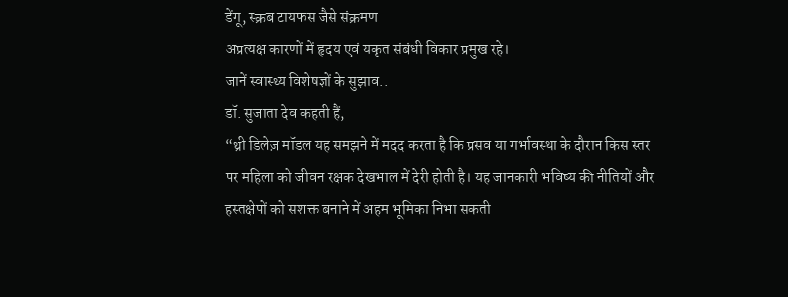डेंगू, स्क्रब टायफस जैसे संक्रमण
अप्रत्यक्ष कारणों में हृदय एवं यकृत संबंधी विकार प्रमुख रहे।
जानें स्वास्थ्य विशेषज्ञों के सुझाव..
डॉ. सुजाता देव कहती हैं,
“थ्री डिलेज़ मॉडल यह समझने में मदद करता है कि प्रसव या गर्भावस्था के दौरान किस स्तर पर महिला को जीवन रक्षक देखभाल में देरी होती है। यह जानकारी भविष्य की नीतियों और हस्तक्षेपों को सशक्त बनाने में अहम भूमिका निभा सकती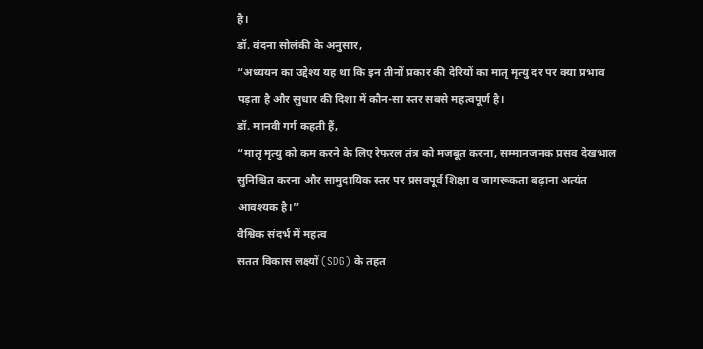है।
डॉ. वंदना सोलंकी के अनुसार,
“अध्ययन का उद्देश्य यह था कि इन तीनों प्रकार की देरियों का मातृ मृत्यु दर पर क्या प्रभाव पड़ता है और सुधार की दिशा में कौन-सा स्तर सबसे महत्वपूर्ण है।
डॉ. मानवी गर्ग कहती हैं,
“मातृ मृत्यु को कम करने के लिए रेफरल तंत्र को मजबूत करना, सम्मानजनक प्रसव देखभाल सुनिश्चित करना और सामुदायिक स्तर पर प्रसवपूर्व शिक्षा व जागरूकता बढ़ाना अत्यंत आवश्यक है।”
वैश्विक संदर्भ में महत्व
सतत विकास लक्ष्यों (SDG) के तहत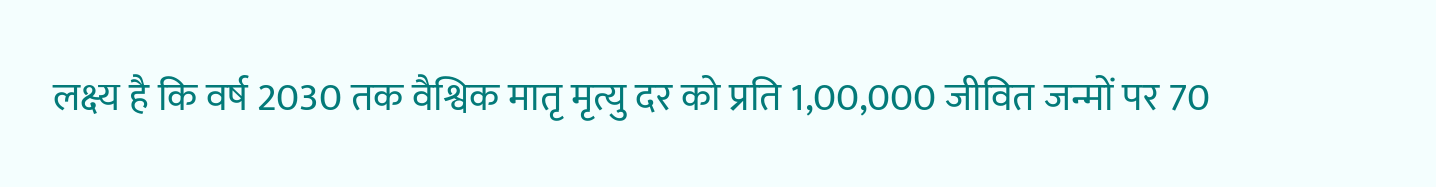लक्ष्य है कि वर्ष 2030 तक वैश्विक मातृ मृत्यु दर को प्रति 1,00,000 जीवित जन्मों पर 70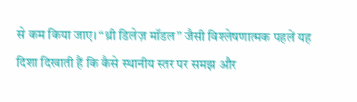से कम किया जाए। “थ्री डिलेज़ मॉडल” जैसी विश्लेषणात्मक पहलें यह दिशा दिखाती हैं कि कैसे स्थानीय स्तर पर समझ और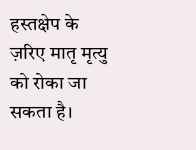हस्तक्षेप के ज़रिए मातृ मृत्यु को रोका जा सकता है।